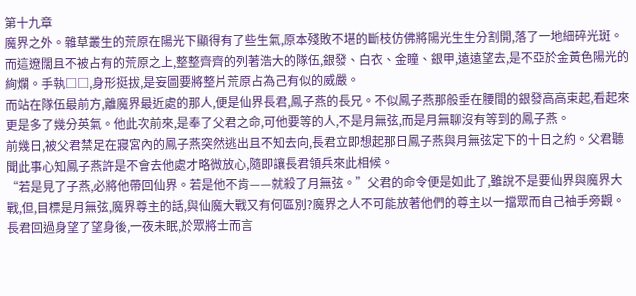第十九章
魔界之外。雜草叢生的荒原在陽光下顯得有了些生氣,原本殘敗不堪的斷枝仿佛將陽光生生分割開,落了一地細碎光斑。而這遼闊且不被占有的荒原之上,整整齊齊的列著浩大的隊伍,銀發、白衣、金瞳、銀甲,遠遠望去,是不亞於金黃色陽光的絢爛。手執□□,身形挺拔,是妄圖要將整片荒原占為己有似的威嚴。
而站在隊伍最前方,離魔界最近處的那人,便是仙界長君,鳳子燕的長兄。不似鳳子燕那般垂在腰間的銀發高高束起,看起來更是多了幾分英氣。他此次前來,是奉了父君之命,可他要等的人,不是月無弦,而是月無聊沒有等到的鳳子燕。
前幾日,被父君禁足在寢宮內的鳳子燕突然逃出且不知去向,長君立即想起那日鳳子燕與月無弦定下的十日之約。父君聽聞此事心知鳳子燕許是不會去他處才略微放心,隨即讓長君領兵來此相候。
“若是見了子燕,必將他帶回仙界。若是他不肯——就殺了月無弦。”父君的命令便是如此了,雖說不是要仙界與魔界大戰,但,目標是月無弦,魔界尊主的話,與仙魔大戰又有何區別?魔界之人不可能放著他們的尊主以一擋眾而自己袖手旁觀。
長君回過身望了望身後,一夜未眠,於眾將士而言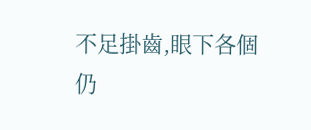不足掛齒,眼下各個仍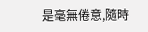是毫無倦意,隨時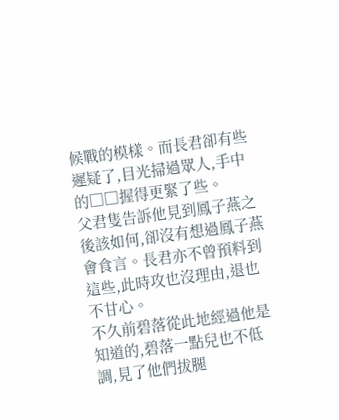候戰的模樣。而長君卻有些遲疑了,目光掃過眾人,手中的□□握得更緊了些。
父君隻告訴他見到鳳子燕之後該如何,卻沒有想過鳳子燕會食言。長君亦不曾預料到這些,此時攻也沒理由,退也不甘心。
不久前碧落從此地經過他是知道的,碧落一點兒也不低調,見了他們拔腿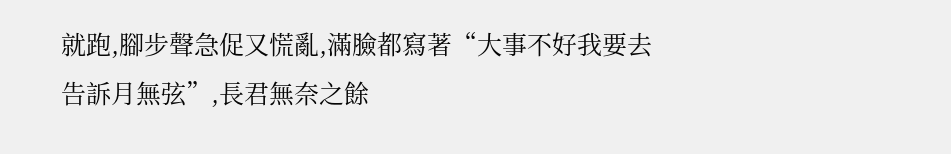就跑,腳步聲急促又慌亂,滿臉都寫著“大事不好我要去告訴月無弦”,長君無奈之餘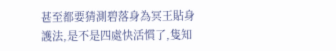甚至都要猜測碧落身為冥王貼身護法,是不是四處快活慣了,隻知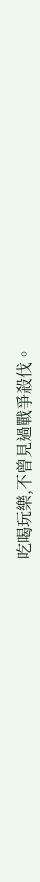吃喝玩樂,不曾見過戰爭殺伐。